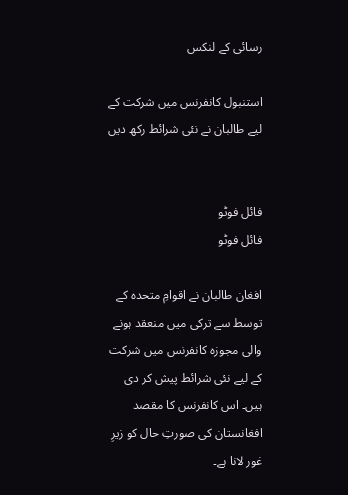رسائی کے لنکس

استنبول کانفرنس میں شرکت کے لیے طالبان نے نئی شرائط رکھ دیں


فائل فوٹو
فائل فوٹو

افغان طالبان نے اقوامِ متحدہ کے توسط سے ترکی میں منعقد ہونے والی مجوزہ کانفرنس میں شرکت کے لیے نئی شرائط پیش کر دی ہیں۔ اس کانفرنس کا مقصد افغانستان کی صورتِ حال کو زیرِ غور لانا ہے۔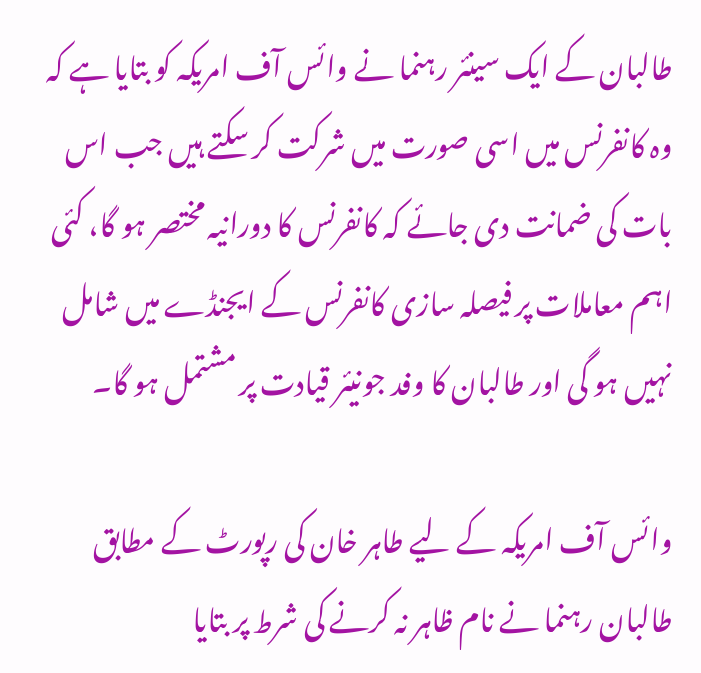طالبان کے ایک سینئر رہنما نے وائس آف امریکہ کو بتایا ہے کہ وہ کانفرنس میں اسی صورت میں شرکت کر سکتے ہیں جب اس بات کی ضمانت دی جائے کہ کانفرنس کا دورانیہ مختصر ہو گا، کئی اہم معاملات پر فیصلہ سازی کانفرنس کے ایجنڈے میں شامل نہیں ہو گی اور طالبان کا وفد جونیئر قیادت پر مشتمل ہو گا۔

وائس آف امریکہ کے لیے طاہر خان کی رپورٹ کے مطابق طالبان رہنما نے نام ظاہر نہ کرنے کی شرط پر بتایا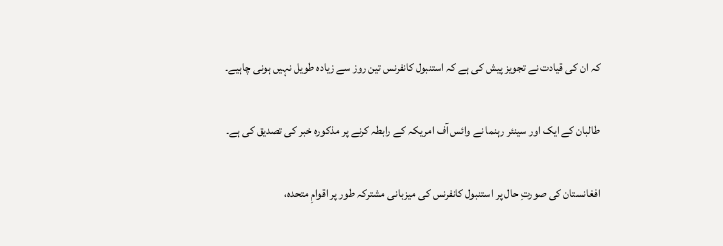کہ ان کی قیادت نے تجویز پیش کی ہے کہ استنبول کانفرنس تین روز سے زیادہ طویل نہیں ہونی چاہیے۔

طالبان کے ایک اور سینئر رہنما نے وائس آف امریکہ کے رابطہ کرنے پر مذکورہ خبر کی تصدیق کی ہے۔

افغانستان کی صورتِ حال پر استنبول کانفرنس کی میزبانی مشترکہ طور پر اقوامِ متحدہ،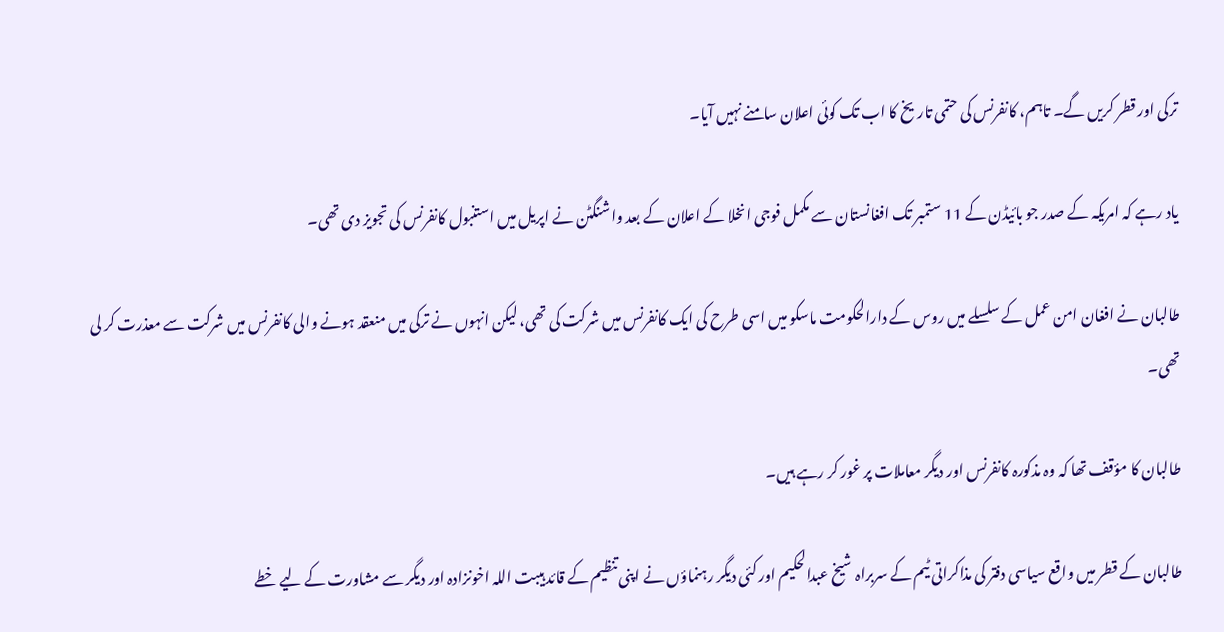ترکی اور قطر کریں گے۔ تاہم، کانفرنس کی حتمی تاریخ کا اب تک کوئی اعلان سامنے نہیں آیا۔

یاد رہے کہ امریکہ کے صدر جو بائیڈن کے 11 ستمبر تک افغانستان سے مکمل فوجی انخلا کے اعلان کے بعد واشنگٹن نے اپریل میں استنبول کانفرنس کی تجویز دی تھی۔

طالبان نے افغان امن عمل کے سلسلے میں روس کے دارالحکومت ماسکو میں اسی طرح کی ایک کانفرنس میں شرکت کی تھی، لیکن انہوں نے ترکی میں منعقد ہونے والی کانفرنس میں شرکت سے معذرت کر لی تھی۔

طالبان کا مؤقف تھا کہ وہ مذکورہ کانفرنس اور دیگر معاملات پر غور کر رہے ہیں۔

طالبان کے قطر میں واقع سیاسی دفتر کی مذاکراتی ٹیم کے سربراہ شیخ عبدالحکیم اور کئی دیگر رہنماؤں نے اپنی تنظیم کے قائد ہیبت اللہ اخونزادہ اور دیگر سے مشاورت کے لیے خطے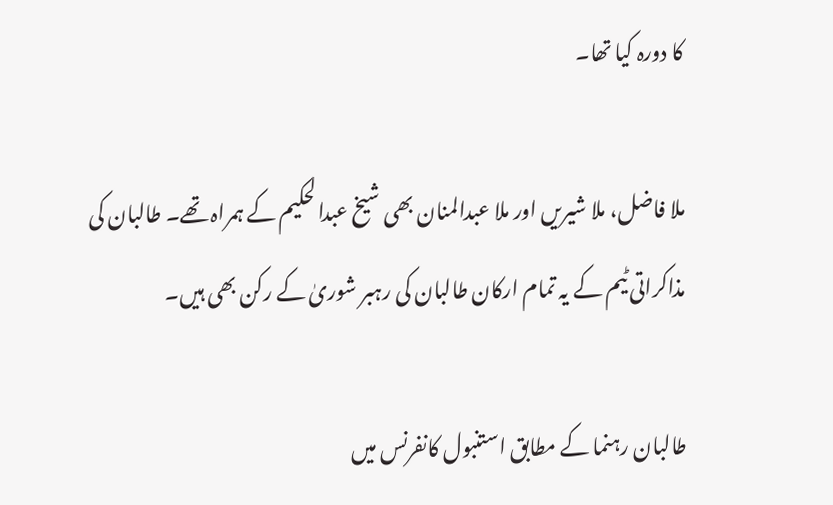کا دورہ کیا تھا۔

ملا فاضل، ملا شیریں اور ملا عبدالمنان بھی شیخ عبدالحکیم کے ہمراہ تھے۔ طالبان کی مذاکراتی ٹیم کے یہ تمام ارکان طالبان کی رہبر شوریٰ کے رکن بھی ہیں۔

طالبان رہنما کے مطابق استنبول کانفرنس میں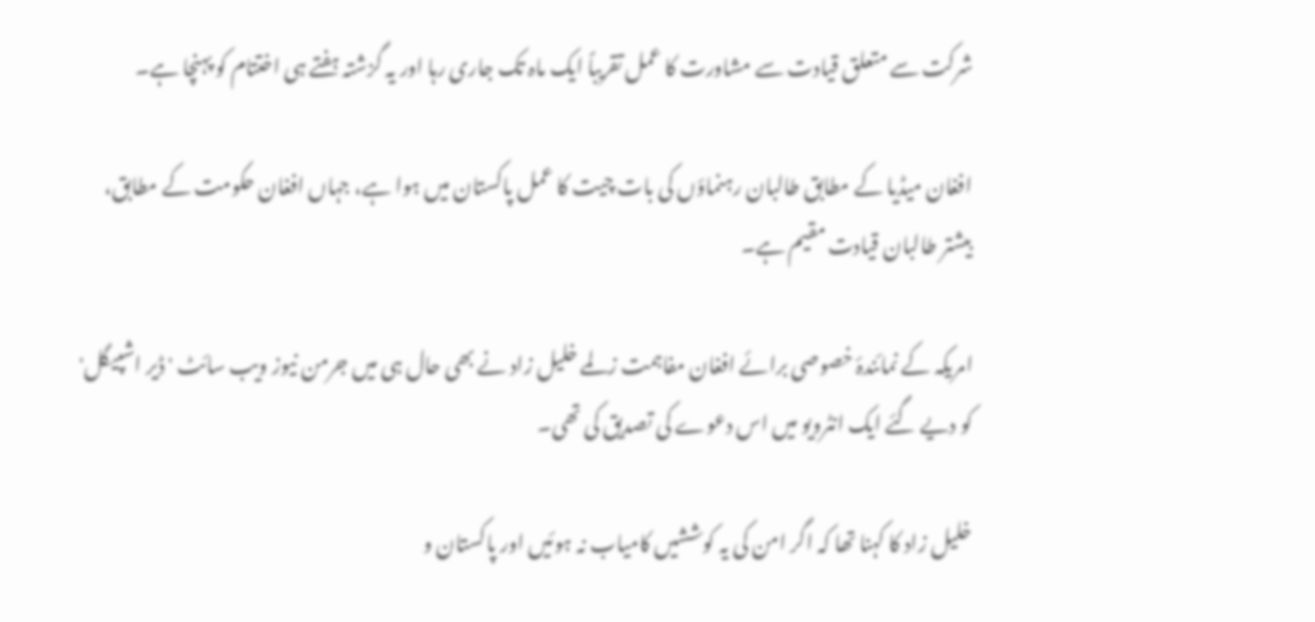شرکت سے متعلق قیادت سے مشاورت کا عمل تقریباً ایک ماہ تک جاری رہا اور یہ گزشتہ ہفتے ہی اختتام کو پہنچا ہے۔

افغان میڈیا کے مطابق طالبان رہنماؤں کی بات چیت کا عمل پاکستان میں ہوا ہے، جہاں افغان حکومت کے مطابق، بیشتر طالبان قیادت مقیم ہے۔

امریکہ کے نمائندۂ خصوصی برائے افغان مفاہمت زلمے خلیل زاد نے بھی حال ہی میں جرمن نیوز ویب سائٹ 'ڈیر اشپیگل' کو دیے گئے ایک انٹرویو میں اس دعوے کی تصدیق کی تھی۔

خلیل زاد کا کہنا تھا کہ اگر امن کی یہ کوششیں کامیاب نہ ہوئیں اور پاکستان و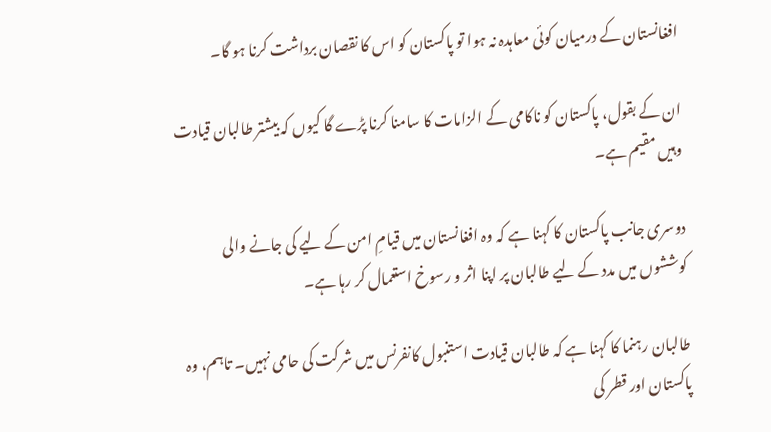افغانستان کے درمیان کوئی معاہدہ نہ ہوا تو پاکستان کو اس کا نقصان برداشت کرنا ہو گا۔

ان کے بقول، پاکستان کو ناکامی کے الزامات کا سامنا کرنا پڑے گا کیوں کہ بیشتر طالبان قیادت وہیں مقیم ہے۔

دوسری جانب پاکستان کا کہنا ہے کہ وہ افغانستان میں قیامِ امن کے لیے کی جانے والی کوششوں میں مدد کے لیے طالبان پر اپنا اثر و رسوخ استعمال کر رہا ہے۔

طالبان رہنما کا کہنا ہے کہ طالبان قیادت استنبول کانفرنس میں شرکت کی حامی نہیں۔ تاہم، وہ پاکستان اور قطر کی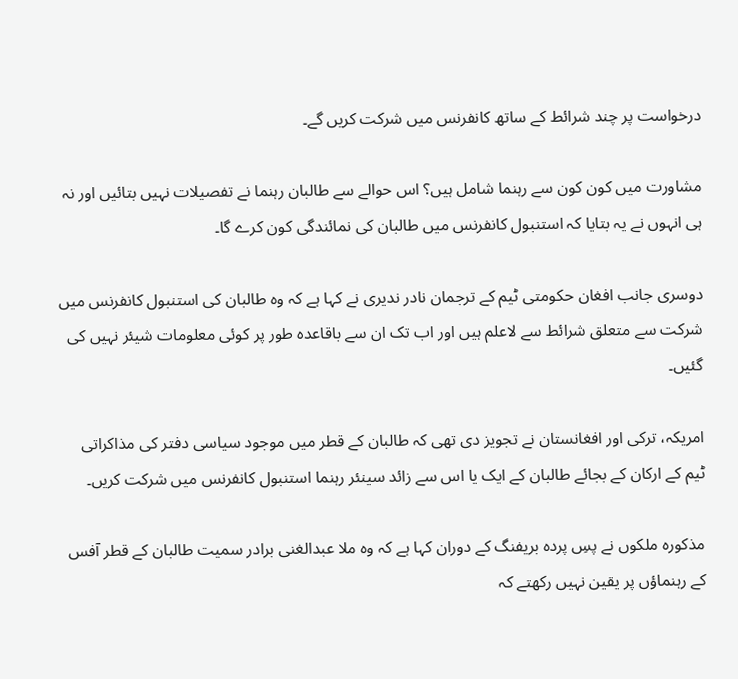درخواست پر چند شرائط کے ساتھ کانفرنس میں شرکت کریں گے۔

مشاورت میں کون کون سے رہنما شامل ہیں؟ اس حوالے سے طالبان رہنما نے تفصیلات نہیں بتائیں اور نہ ہی انہوں نے یہ بتایا کہ استنبول کانفرنس میں طالبان کی نمائندگی کون کرے گا۔

دوسری جانب افغان حکومتی ٹیم کے ترجمان نادر ندیری نے کہا ہے کہ وہ طالبان کی استنبول کانفرنس میں شرکت سے متعلق شرائط سے لاعلم ہیں اور اب تک ان سے باقاعدہ طور پر کوئی معلومات شیئر نہیں کی گئیں۔

امریکہ، ترکی اور افغانستان نے تجویز دی تھی کہ طالبان کے قطر میں موجود سیاسی دفتر کی مذاکراتی ٹیم کے ارکان کے بجائے طالبان کے ایک یا اس سے زائد سینئر رہنما استنبول کانفرنس میں شرکت کریں۔

مذکورہ ملکوں نے پسِ پردہ بریفنگ کے دوران کہا ہے کہ وہ ملا عبدالغنی برادر سمیت طالبان کے قطر آفس کے رہنماؤں پر یقین نہیں رکھتے کہ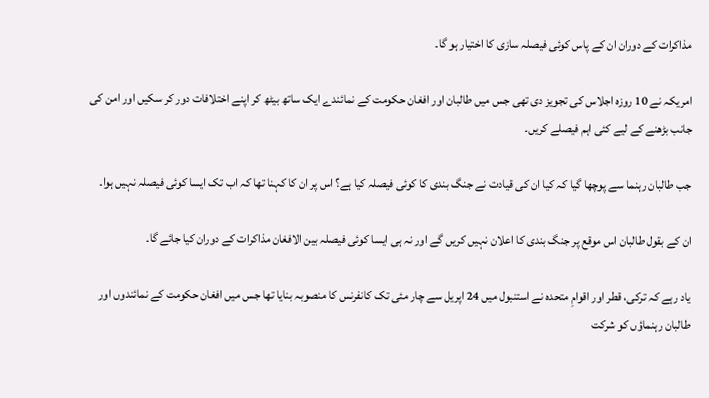مذاکرات کے دوران ان کے پاس کوئی فیصلہ سازی کا اختیار ہو گا۔

امریکہ نے 10 روزہ اجلاس کی تجویز دی تھی جس میں طالبان اور افغان حکومت کے نمائندے ایک ساتھ بیٹھ کر اپنے اختلافات دور کر سکیں اور امن کی جانب بڑھنے کے لیے کئی اہم فیصلے کریں۔

جب طالبان رہنما سے پوچھا گیا کہ کیا ان کی قیادت نے جنگ بندی کا کوئی فیصلہ کیا ہے؟ اس پر ان کا کہنا تھا کہ اب تک ایسا کوئی فیصلہ نہیں ہوا۔

ان کے بقول طالبان اس موقع پر جنگ بندی کا اعلان نہیں کریں گے اور نہ ہی ایسا کوئی فیصلہ بین الافغان مذاکرات کے دوران کیا جائے گا۔

یاد رہے کہ ترکی، قطر اور اقوامِ متحدہ نے استنبول میں 24 اپریل سے چار مئی تک کانفرنس کا منصوبہ بنایا تھا جس میں افغان حکومت کے نمائندوں اور طالبان رہنماؤں کو شرکت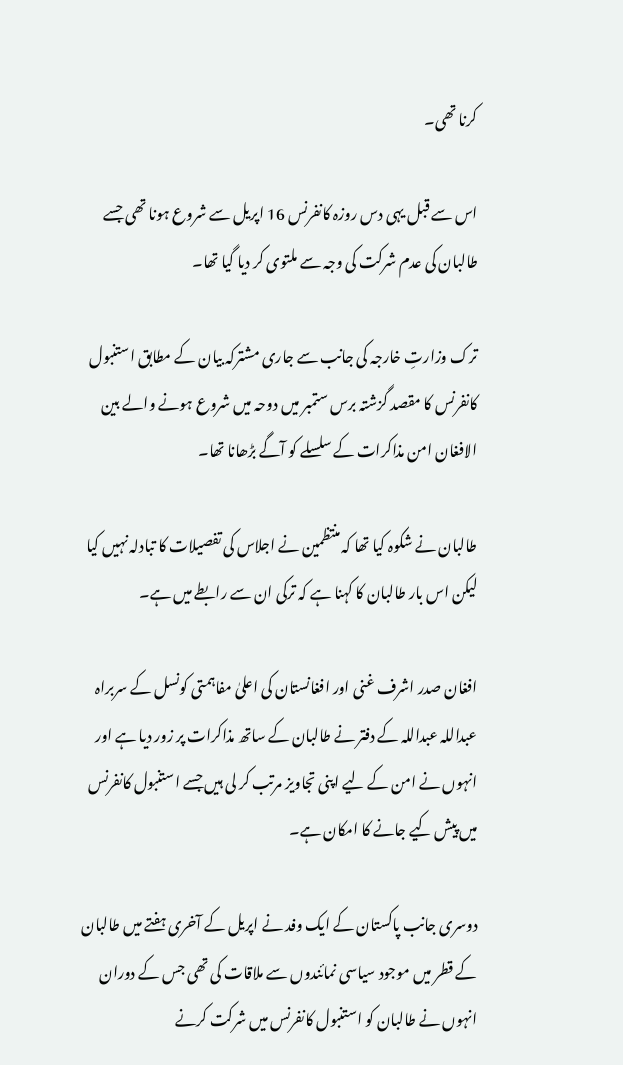کرنا تھی۔

اس سے قبل یہی دس روزہ کانفرنس 16 اپریل سے شروع ہونا تھی جسے طالبان کی عدم شرکت کی وجہ سے ملتوی کر دیا گیا تھا۔

ترک وزارتِ خارجہ کی جانب سے جاری مشترکہ بیان کے مطابق استنبول کانفرنس کا مقصد گزشتہ برس ستمبر میں دوحہ میں شروع ہونے والے بین الافغان امن مذاکرات کے سلسلے کو آگے بڑھانا تھا۔

طالبان نے شکوہ کیا تھا کہ منتظمین نے اجلاس کی تفصیلات کا تبادلہ نہیں کیا لیکن اس بار طالبان کا کہنا ہے کہ ترکی ان سے رابطے میں ہے۔

افغان صدر اشرف غنی اور افغانستان کی اعلیٰ مفاہمتی کونسل کے سربراہ عبداللہ عبداللہ کے دفتر نے طالبان کے ساتھ مذاکرات پر زور دیا ہے اور انہوں نے امن کے لیے اپنی تجاویز مرتب کر لی ہیں جسے استنبول کانفرنس میں پیش کیے جانے کا امکان ہے۔

دوسری جانب پاکستان کے ایک وفد نے اپریل کے آخری ہفتے میں طالبان کے قطر میں موجود سیاسی نمائندوں سے ملاقات کی تھی جس کے دوران انہوں نے طالبان کو استنبول کانفرنس میں شرکت کرنے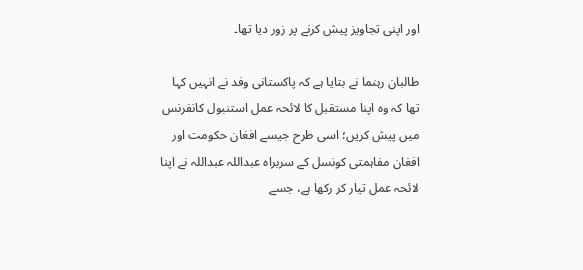اور اپنی تجاویز پیش کرنے پر زور دیا تھا۔

طالبان رہنما نے بتایا ہے کہ پاکستانی وفد نے انہیں کہا تھا کہ وہ اپنا مستقبل کا لائحہ عمل استنبول کانفرنس میں پیش کریں؛ اسی طرح جیسے افغان حکومت اور افغان مفاہمتی کونسل کے سربراہ عبداللہ عبداللہ نے اپنا لائحہ عمل تیار کر رکھا ہے، جسے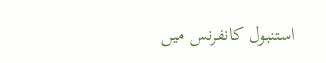استنبول کانفرنس میں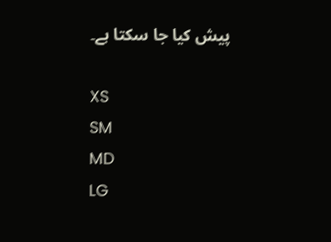پیش کیا جا سکتا ہے۔

XS
SM
MD
LG